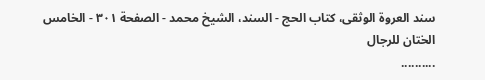سند العروة الوثقى، كتاب الحج - السند، الشيخ محمد - الصفحة ٣٠١ - الخامس الختان للرجال
..........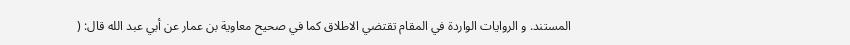المستند. و الروايات الواردة في المقام تقتضي الاطلاق كما في صحيح معاوية بن عمار عن أبي عبد الله قال: (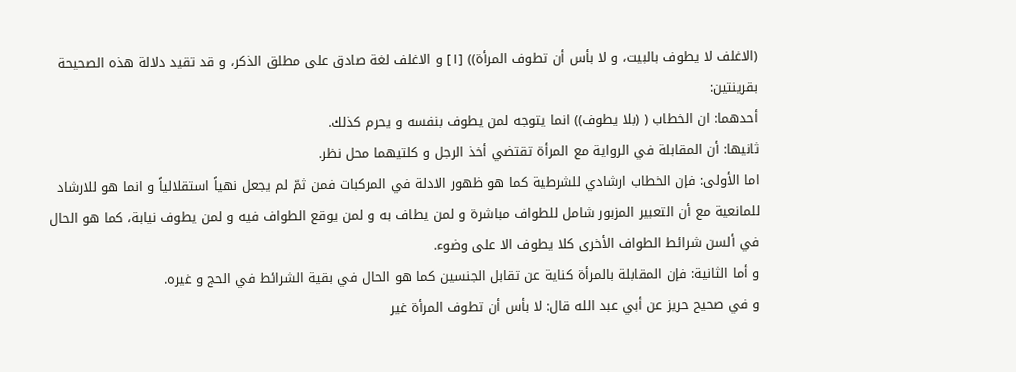(الاغلف لا يطوف بالبيت، و لا بأس أن تطوف المرأة)) [١] و الاغلف لغة صادق على مطلق الذكر، و قد تقيد دلالة هذه الصحيحة بقرينتين:
أحدهما: ان الخطاب ( (بلا يطوف)) انما يتوجه لمن يطوف بنفسه و يحرم كذلك.
ثانيها: أن المقابلة في الرواية مع المرأة تقتضي أخذ الرجل و كلتيهما محل نظر.
اما الأولى: فإن الخطاب ارشادي للشرطية كما هو ظهور الادلة في المركبات فمن ثمّ لم يجعل نهياً استقلالياً و انما هو للارشاد للمانعية مع أن التعبير المزبور شامل للطواف مباشرة و لمن يطاف به و لمن يوقع الطواف فيه و لمن يطوف نيابة، كما هو الحال في ألسن شرائط الطواف الأخرى كلا يطوف الا على وضوء.
و أما الثانية: فإن المقابلة بالمرأة كناية عن تقابل الجنسين كما هو الحال في بقية الشرائط في الحج و غيره.
و في صحيح حريز عن أبي عبد الله قال: لا بأس أن تطوف المرأة غير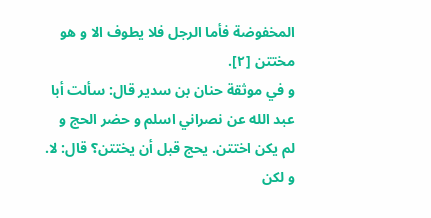المخفوضة فأما الرجل فلا يطوف الا و هو مختتن [٢].
و في موثقة حنان بن سدير قال: سألت أبا عبد الله عن نصراني اسلم و حضر الحج و لم يكن اختتن. يحج قبل أن يختتن؟ قال: لا. و لكن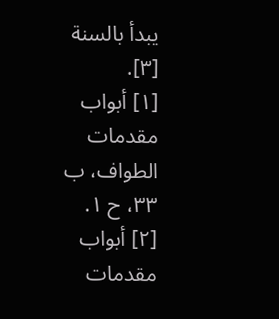يبدأ بالسنة [٣].
[١] أبواب مقدمات الطواف، ب ٣٣، ح ١.
[٢] أبواب مقدمات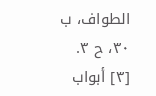الطواف، ب ٣٠، ح ٣.
[٣] أبواب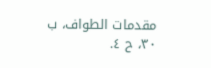مقدمات الطواف، ب ٣٠، ح ٤.